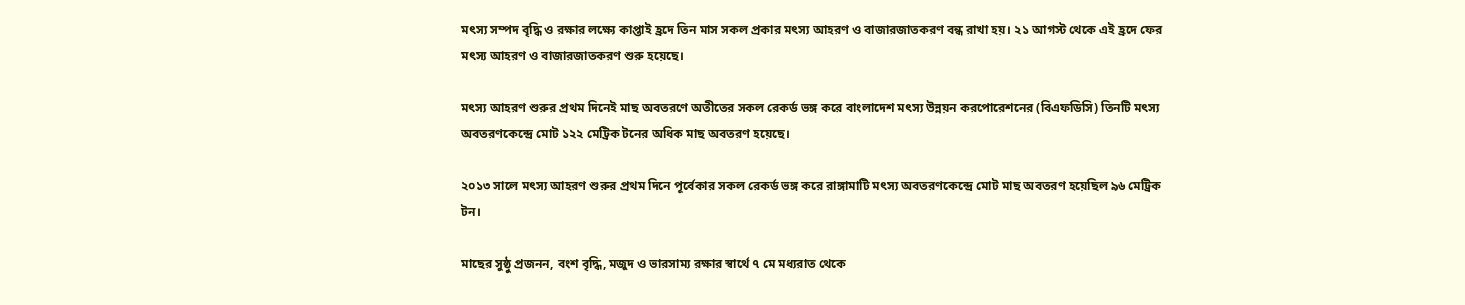মৎস্য সম্পদ বৃদ্ধি ও রক্ষার লক্ষ্যে কাপ্তাই হ্রদে তিন মাস সকল প্রকার মৎস্য আহরণ ও বাজারজাতকরণ বন্ধ রাখা হয়। ২১ আগস্ট থেকে এই হ্রদে ফের মৎস্য আহরণ ও বাজারজাতকরণ শুরু হয়েছে।

মৎস্য আহরণ শুরুর প্রথম দিনেই মাছ অবতরণে অতীতের সকল রেকর্ড ভঙ্গ করে বাংলাদেশ মৎস্য উন্নয়ন করপোরেশনের (বিএফডিসি) তিনটি মৎস্য অবতরণকেন্দ্রে মোট ১২২ মেট্রিক টনের অধিক মাছ অবতরণ হয়েছে।

২০১৩ সালে মৎস্য আহরণ শুরুর প্রথম দিনে পূর্বেকার সকল রেকর্ড ভঙ্গ করে রাঙ্গামাটি মৎস্য অবতরণকেন্দ্রে মোট মাছ অবতরণ হয়েছিল ৯৬ মেট্রিক টন।

মাছের সুষ্ঠু প্রজনন, বংশ বৃদ্ধি, মজুদ ও ভারসাম্য রক্ষার স্বার্থে ৭ মে মধ্যরাত থেকে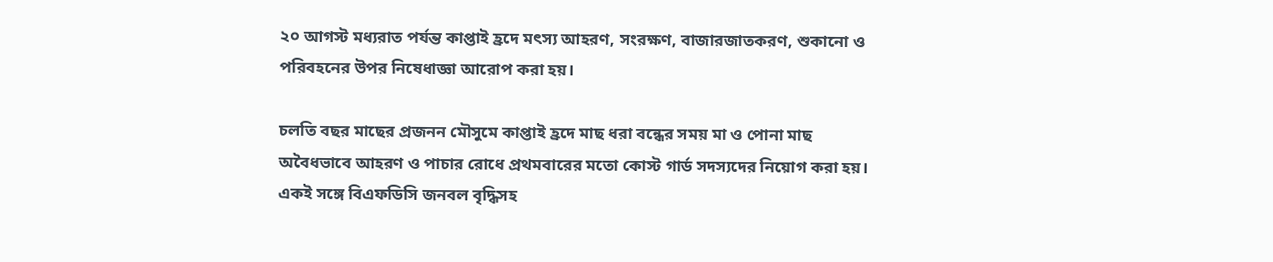২০ আগস্ট মধ্যরাত পর্যন্ত কাপ্তাই হ্রদে মৎস্য আহরণ, সংরক্ষণ, বাজারজাতকরণ, শুকানো ও পরিবহনের উপর নিষেধাজ্ঞা আরোপ করা হয়।

চলতি বছর মাছের প্রজনন মৌসুমে কাপ্তাই হ্রদে মাছ ধরা বন্ধের সময় মা ও পোনা মাছ অবৈধভাবে আহরণ ও পাচার রোধে প্রথমবারের মতো কোস্ট গার্ড সদস্যদের নিয়োগ করা হয়। একই সঙ্গে বিএফডিসি জনবল বৃদ্ধিসহ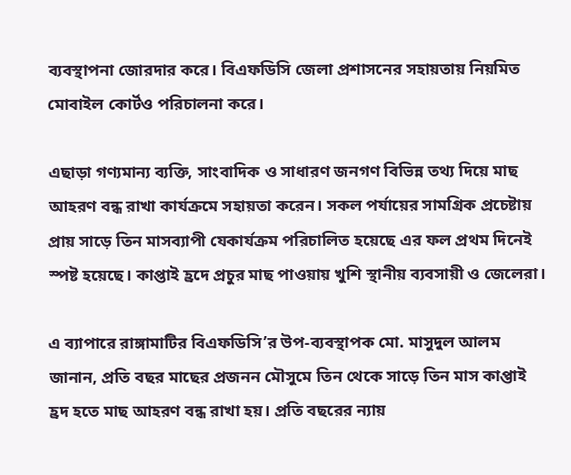ব্যবস্থাপনা জোরদার করে। বিএফডিসি জেলা প্রশাসনের সহায়তায় নিয়মিত মোবাইল কোর্টও পরিচালনা করে।

এছাড়া গণ্যমান্য ব্যক্তি, সাংবাদিক ও সাধারণ জনগণ বিভিন্ন তথ্য দিয়ে মাছ আহরণ বন্ধ রাখা কার্যক্রমে সহায়তা করেন। সকল পর্যায়ের সামগ্রিক প্রচেষ্টায় প্রায় সাড়ে তিন মাসব্যাপী যেকার্যক্রম পরিচালিত হয়েছে এর ফল প্রথম দিনেই স্পষ্ট হয়েছে। কাপ্তাই হ্রদে প্রচুর মাছ পাওয়ায় খুশি স্থানীয় ব্যবসায়ী ও জেলেরা।

এ ব্যাপারে রাঙ্গামাটির বিএফডিসি’র উপ-ব্যবস্থাপক মো. মাসুদুল আলম জানান, প্রতি বছর মাছের প্রজনন মৌসুমে তিন থেকে সাড়ে তিন মাস কাপ্তাই হ্রদ হতে মাছ আহরণ বন্ধ রাখা হয়। প্রতি বছরের ন্যায়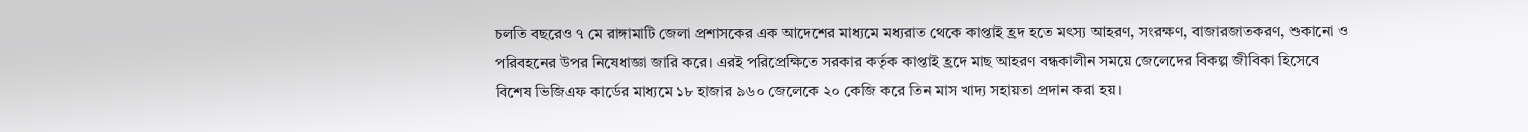চলতি বছরেও ৭ মে রাঙ্গামাটি জেলা প্রশাসকের এক আদেশের মাধ্যমে মধ্যরাত থেকে কাপ্তাই হ্রদ হতে মৎস্য আহরণ, সংরক্ষণ, বাজারজাতকরণ, শুকানো ও পরিবহনের উপর নিষেধাজ্ঞা জারি করে। এরই পরিপ্রেক্ষিতে সরকার কর্তৃক কাপ্তাই হ্রদে মাছ আহরণ বন্ধকালীন সময়ে জেলেদের বিকল্প জীবিকা হিসেবে বিশেষ ভিজিএফ কার্ডের মাধ্যমে ১৮ হাজার ৯৬০ জেলেকে ২০ কেজি করে তিন মাস খাদ্য সহায়তা প্রদান করা হয়।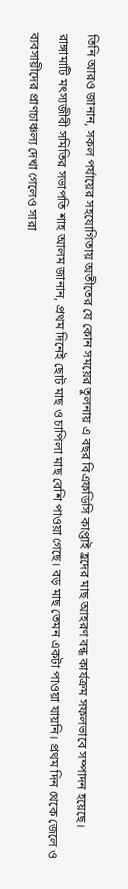তিনি আরও জানান, সকল পর্যায়ের সহযোগিতায় অতীতের যে কোন সময়ের তুলনায় এ বছর বিএফডিসি কাপ্তাই হ্রদের মাছ আহরণ বন্ধ কার্যক্রম সফলভাবে সম্পাদন হয়েছে।
রাঙ্গামাটি মৎস্যজীবী সমিতির সভাপতি শাহ আলম জানান, প্রথম দিনেই ছোট মাছ ও চাপিলা মাছ বেশি পাওয়া গেছে। বড় মাছ তেমন একটা পাওয়া যায়নি। প্রথম দিন থেকে জেলে ও ব্যবসায়ীদের প্রাণচাঞ্চল্য দেখা গেলেও সারা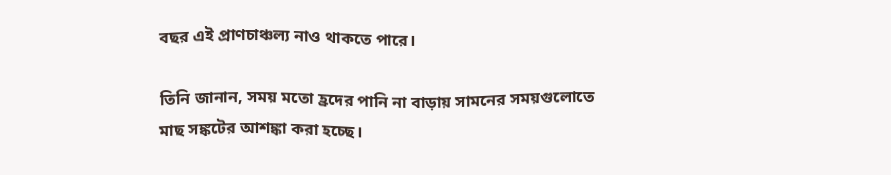বছর এই প্রাণচাঞ্চল্য নাও থাকতে পারে।

তিনি জানান, সময় মতো হ্রদের পানি না বাড়ায় সামনের সময়গুলোতে মাছ সঙ্কটের আশঙ্কা করা হচ্ছে।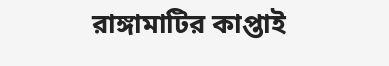রাঙ্গামাটির কাপ্তাই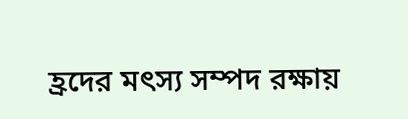হ্রদের মৎস্য সম্পদ রক্ষায়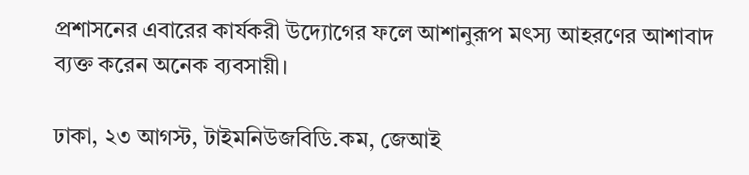প্রশাসনের এবারের কার্যকরী উদ্যোগের ফলে আশানুরূপ মৎস্য আহরণের আশাবাদ ব্যক্ত করেন অনেক ব্যবসায়ী।

ঢাকা, ২৩ আগস্ট, টাইমনিউজবিডি.কম, জেআই